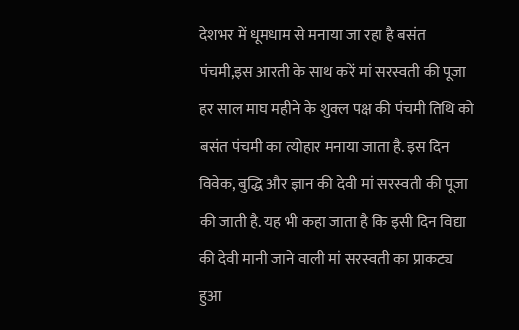देशभर में धूमधाम से मनाया जा रहा है बसंत पंचमी,इस आरती के साथ करें मां सरस्वती की पूजा
हर साल माघ महीने के शुक्ल पक्ष की पंचमी तिथि को बसंत पंचमी का त्योहार मनाया जाता है. इस दिन विवेक, बुद्धि और ज्ञान की देवी मां सरस्वती की पूजा की जाती है. यह भी कहा जाता है कि इसी दिन विद्या की देवी मानी जाने वाली मां सरस्वती का प्राकट्य हुआ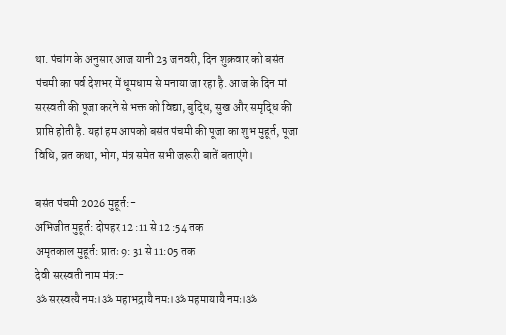था. पंचांग के अनुसार आज यानी 23 जनवरी, दिन शुक्रवार को बसंत पंचमी का पर्व देशभर में धूमधाम से मनाया जा रहा है. आज के दिन मां सरस्वती की पूजा करने से भक्त को विद्या, बुद्धि, सुख और समृद्धि की प्राप्ति होती है. यहां हम आपको बसंत पंचमी की पूजा का शुभ मुहूर्त, पूजा विधि, व्रत कथा, भोग, मंत्र समेत सभी जरूरी बातें बताएंगे।

बसंत पंचमी 2026 मुहूर्त:-
अभिजीत मुहूर्त: दोपहर 12 :11 से 12 :54 तक
अमृतकाल मुहूर्त: प्रातः 9: 31 से 11:05 तक
देवी सरस्वती नाम मंत्र:-
ॐ सरस्वत्यै नमः।ॐ महाभद्रायै नमः।ॐ महमायायै नमः।ॐ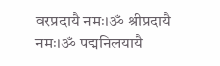वरप्रदायै नमः।ॐ श्रीप्रदायै नमः।ॐ पद्मनिलयायै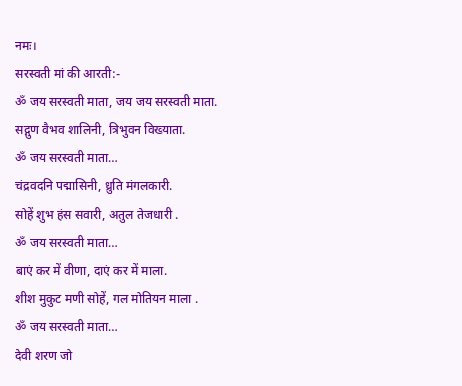नमः।
सरस्वती मां की आरती:-
ॐ जय सरस्वती माता, जय जय सरस्वती माता.
सद्गुण वैभव शालिनी, त्रिभुवन विख्याता.
ॐ जय सरस्वती माता…
चंद्रवदनि पद्मासिनी, ध्रुति मंगलकारी.
सोहें शुभ हंस सवारी, अतुल तेजधारी .
ॐ जय सरस्वती माता…
बाएं कर में वीणा, दाएं कर में माला.
शीश मुकुट मणी सोहें, गल मोतियन माला .
ॐ जय सरस्वती माता…
देवी शरण जो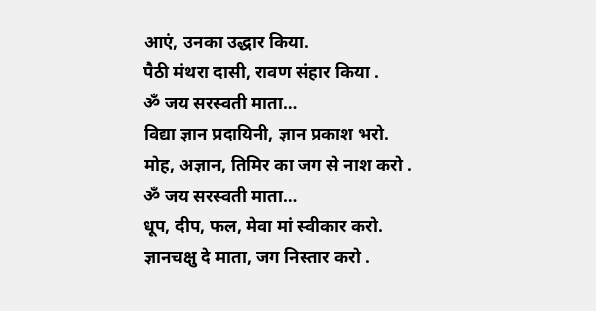आएं, उनका उद्धार किया.
पैठी मंथरा दासी, रावण संहार किया .
ॐ जय सरस्वती माता…
विद्या ज्ञान प्रदायिनी, ज्ञान प्रकाश भरो.
मोह, अज्ञान, तिमिर का जग से नाश करो .
ॐ जय सरस्वती माता…
धूप, दीप, फल, मेवा मां स्वीकार करो.
ज्ञानचक्षु दे माता, जग निस्तार करो .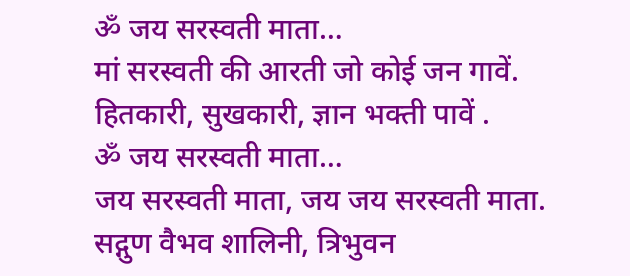ॐ जय सरस्वती माता…
मां सरस्वती की आरती जो कोई जन गावें.
हितकारी, सुखकारी, ज्ञान भक्ती पावें .
ॐ जय सरस्वती माता…
जय सरस्वती माता, जय जय सरस्वती माता.
सद्गुण वैभव शालिनी, त्रिभुवन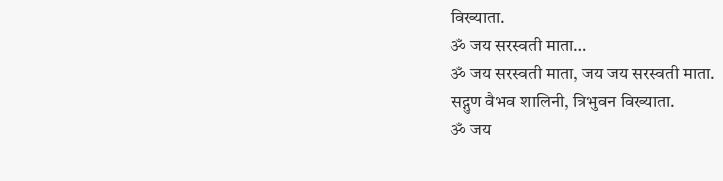विख्याता.
ॐ जय सरस्वती माता…
ॐ जय सरस्वती माता, जय जय सरस्वती माता.
सद्गुण वैभव शालिनी, त्रिभुवन विख्याता.
ॐ जय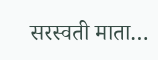सरस्वती माता…